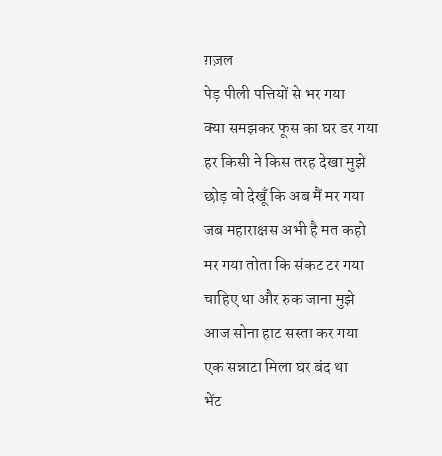ग़ज़ल
पेड़ पीली पत्तियों से भर गया
क्या समझकर फूस का घर डर गया
हर किसी ने किस तरह देखा मुझे
छोड़ वो देखूँ कि अब मैं मर गया
जब महाराक्षस अभी है मत कहो
मर गया तोता कि संकट टर गया
चाहिए था और रुक जाना मुझे
आज सोना हाट सस्ता कर गया
एक सन्नाटा मिला घर बंद था
भेंट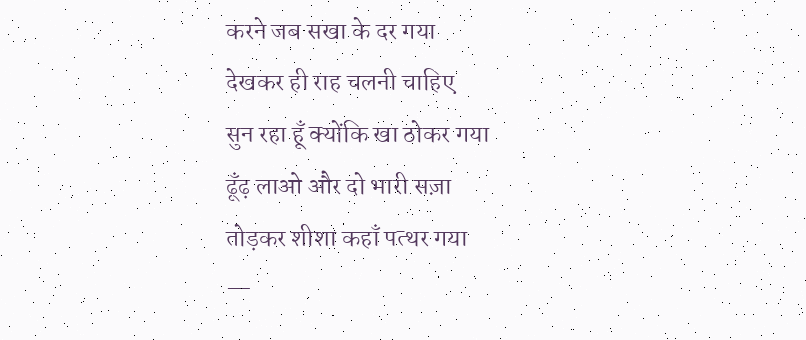करने जब सखा के दर गया
देखकर ही राह चलनी चाहिए
सुन रहा हूँ क्योंकि खा ठोकर गया
ढूँढ़ लाओ और दो भारी सज़ा
तोड़कर शीशा कहाँ पत्थर गया
—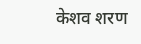केशव शरण